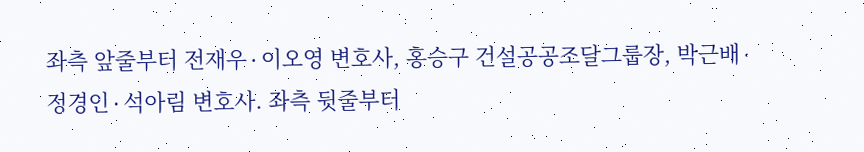좌측 앞줄부터 전재우∙이오영 변호사, 홍승구 건설공공조달그룹장, 박근배∙정경인∙석아림 변호사. 좌측 뒷줄부터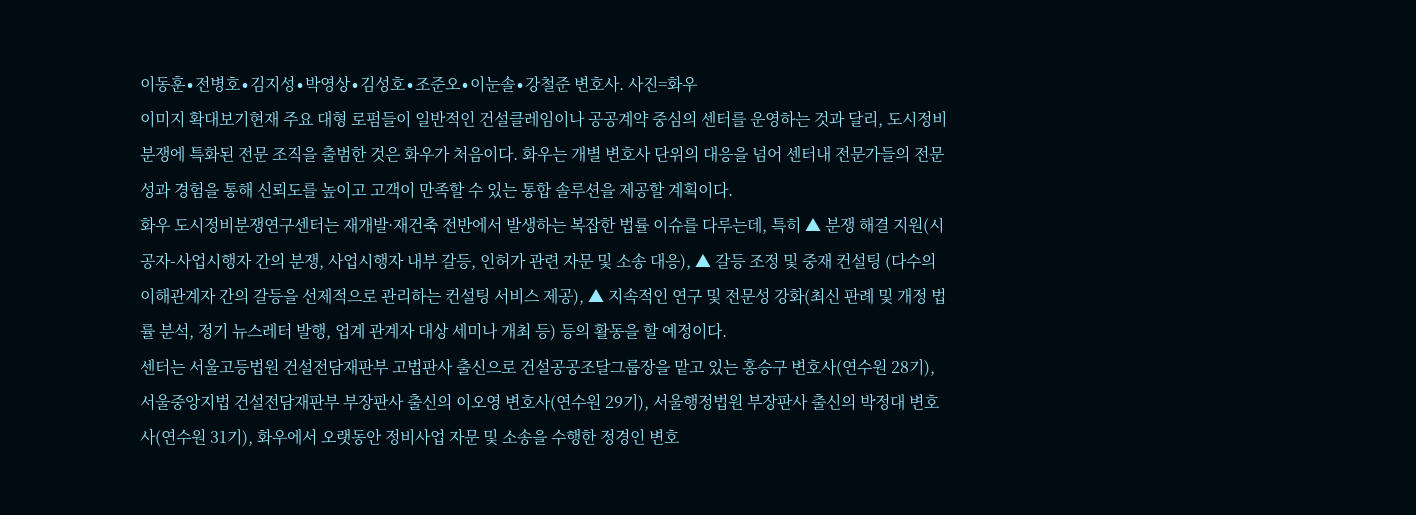이동훈∙전병호∙김지성∙박영상∙김성호∙조준오∙이눈솔∙강철준 변호사. 사진=화우
이미지 확대보기현재 주요 대형 로펌들이 일반적인 건설클레임이나 공공계약 중심의 센터를 운영하는 것과 달리, 도시정비분쟁에 특화된 전문 조직을 출범한 것은 화우가 처음이다. 화우는 개별 변호사 단위의 대응을 넘어 센터내 전문가들의 전문성과 경험을 통해 신뢰도를 높이고 고객이 만족할 수 있는 통합 솔루션을 제공할 계획이다.
화우 도시정비분쟁연구센터는 재개발·재건축 전반에서 발생하는 복잡한 법률 이슈를 다루는데, 특히 ▲ 분쟁 해결 지원(시공자-사업시행자 간의 분쟁, 사업시행자 내부 갈등, 인허가 관련 자문 및 소송 대응), ▲ 갈등 조정 및 중재 컨설팅 (다수의 이해관계자 간의 갈등을 선제적으로 관리하는 컨설팅 서비스 제공), ▲ 지속적인 연구 및 전문성 강화(최신 판례 및 개정 법률 분석, 정기 뉴스레터 발행, 업계 관계자 대상 세미나 개최 등) 등의 활동을 할 예정이다.
센터는 서울고등법원 건설전담재판부 고법판사 출신으로 건설공공조달그룹장을 맡고 있는 홍승구 변호사(연수원 28기), 서울중앙지법 건설전담재판부 부장판사 출신의 이오영 변호사(연수원 29기), 서울행정법원 부장판사 출신의 박정대 변호사(연수원 31기), 화우에서 오랫동안 정비사업 자문 및 소송을 수행한 정경인 변호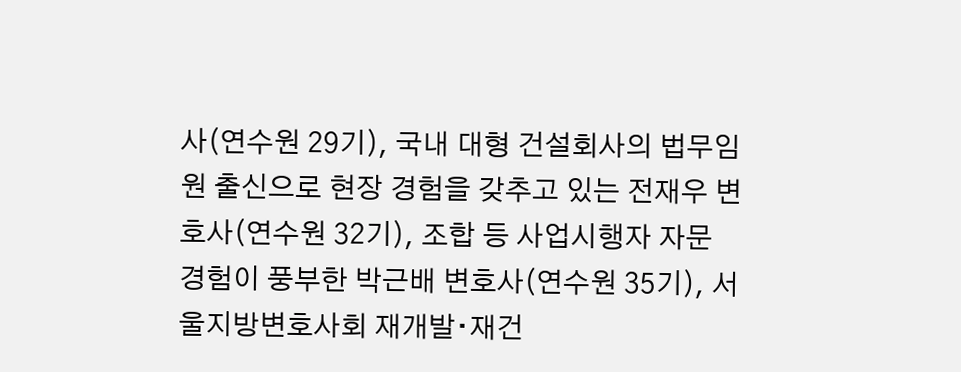사(연수원 29기), 국내 대형 건설회사의 법무임원 출신으로 현장 경험을 갖추고 있는 전재우 변호사(연수원 32기), 조합 등 사업시행자 자문 경험이 풍부한 박근배 변호사(연수원 35기), 서울지방변호사회 재개발∙재건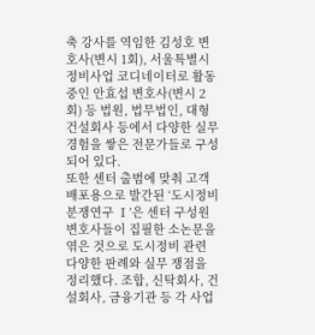축 강사를 역임한 김성호 변호사(변시 1회), 서울특별시 정비사업 코디네이터로 활동 중인 안효섭 변호사(변시 2회) 등 법원, 법무법인, 대형 건설회사 등에서 다양한 실무 경험을 쌓은 전문가들로 구성되어 있다.
또한 센터 출범에 맞춰 고객 배포용으로 발간된 ‘도시정비분쟁연구 Ⅰ’은 센터 구성원 변호사들이 집필한 소논문을 엮은 것으로 도시정비 관련 다양한 판례와 실무 쟁점을 정리했다. 조합, 신탁회사, 건설회사, 금융기관 등 각 사업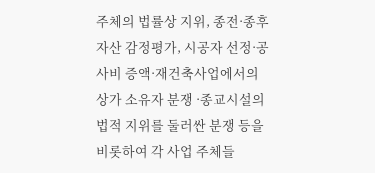주체의 법률상 지위, 종전·종후자산 감정평가, 시공자 선정·공사비 증액·재건축사업에서의 상가 소유자 분쟁 ·종교시설의 법적 지위를 둘러싼 분쟁 등을 비롯하여 각 사업 주체들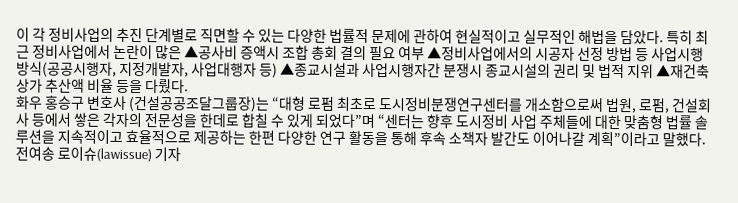이 각 정비사업의 추진 단계별로 직면할 수 있는 다양한 법률적 문제에 관하여 현실적이고 실무적인 해법을 담았다. 특히 최근 정비사업에서 논란이 많은 ▲공사비 증액시 조합 총회 결의 필요 여부 ▲정비사업에서의 시공자 선정 방법 등 사업시행방식(공공시행자, 지정개발자, 사업대행자 등) ▲종교시설과 사업시행자간 분쟁시 종교시설의 권리 및 법적 지위 ▲재건축 상가 추산액 비율 등을 다뤘다.
화우 홍승구 변호사 (건설공공조달그룹장)는 “대형 로펌 최초로 도시정비분쟁연구센터를 개소함으로써 법원, 로펌, 건설회사 등에서 쌓은 각자의 전문성을 한데로 합칠 수 있게 되었다”며 “센터는 향후 도시정비 사업 주체들에 대한 맞춤형 법률 솔루션을 지속적이고 효율적으로 제공하는 한편 다양한 연구 활동을 통해 후속 소책자 발간도 이어나갈 계획”이라고 말했다.
전여송 로이슈(lawissue) 기자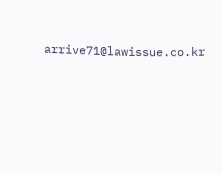arrive71@lawissue.co.kr